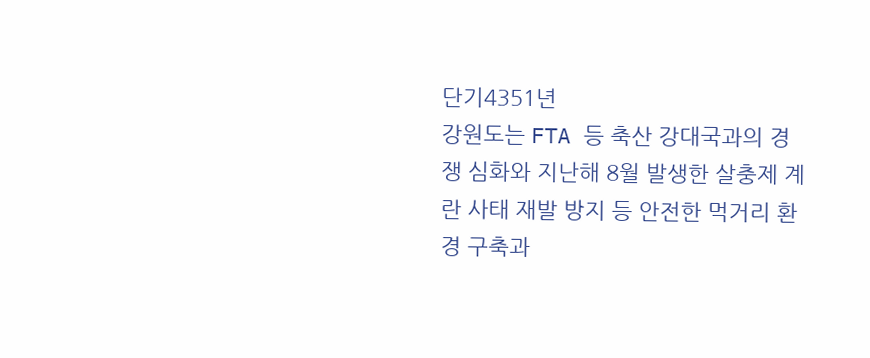단기4351년
강원도는 FTA 등 축산 강대국과의 경쟁 심화와 지난해 8월 발생한 살충제 계란 사태 재발 방지 등 안전한 먹거리 환경 구축과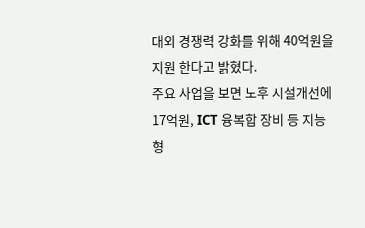대외 경쟁력 강화를 위해 40억원을 지원 한다고 밝혔다.
주요 사업을 보면 노후 시설개선에 17억원, ICT 융복합 장비 등 지능형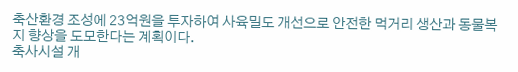축산환경 조성에 23억원을 투자하여 사육밀도 개선으로 안전한 먹거리 생산과 동물복지 향상을 도모한다는 계획이다.
축사시설 개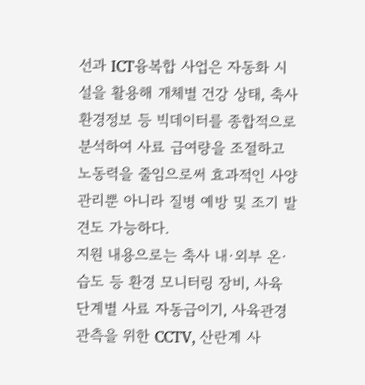선과 ICT융복합 사업은 자동화 시설을 활용해 개체별 건강 상태, 축사 환경정보 등 빅데이터를 종합적으로 분석하여 사료 급여량을 조절하고 노동력을 줄임으로써 효과적인 사양관리뿐 아니라 질병 예방 및 조기 발견도 가능하다.
지원 내용으로는 축사 내·외부 온·습도 등 환경 모니터링 장비, 사육 단계별 사료 자동급이기, 사육관경 관측을 위한 CCTV, 산란계 사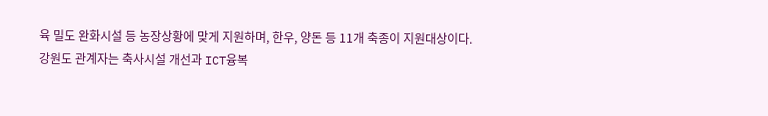육 밀도 완화시설 등 농장상황에 맞게 지원하며, 한우, 양돈 등 11개 축종이 지원대상이다.
강원도 관계자는 축사시설 개선과 ICT융복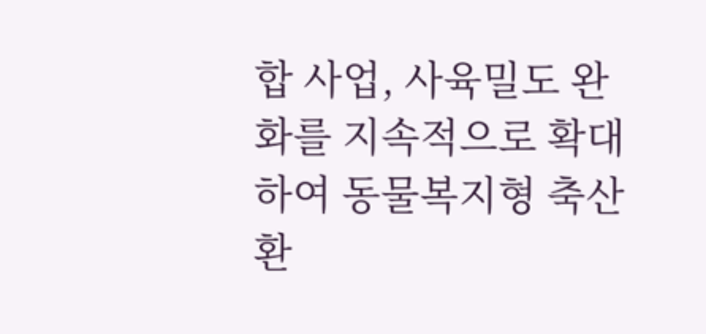합 사업, 사육밀도 완화를 지속적으로 확대하여 동물복지형 축산환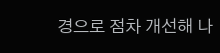경으로 점차 개선해 나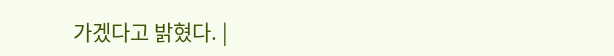가겠다고 밝혔다. |